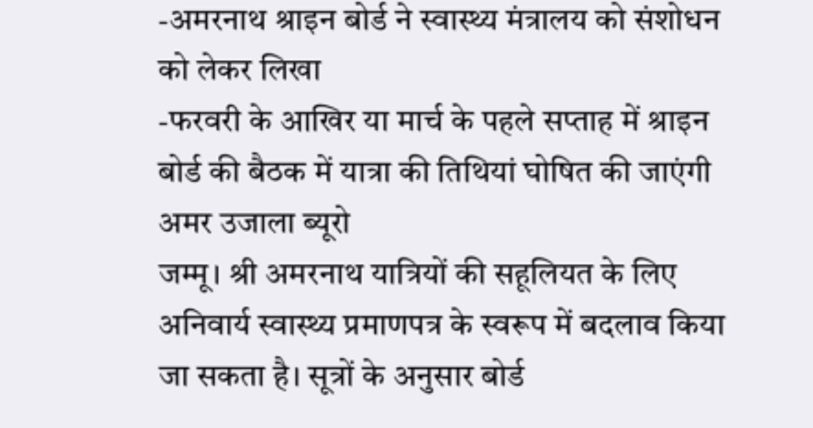-अमरनाथ श्राइन बोर्ड ने स्वास्थ्य मंत्रालय को संशोधन को लेकर लिखा
-फरवरी के आखिर या मार्च के पहले सप्ताह में श्राइन बोर्ड की बैठक में यात्रा की तिथियां घोषित की जाएंगी
अमर उजाला ब्यूरो
जम्मू। श्री अमरनाथ यात्रियों की सहूलियत के लिए अनिवार्य स्वास्थ्य प्रमाणपत्र के स्वरूप में बदलाव किया जा सकता है। सूत्रों के अनुसार बोर्ड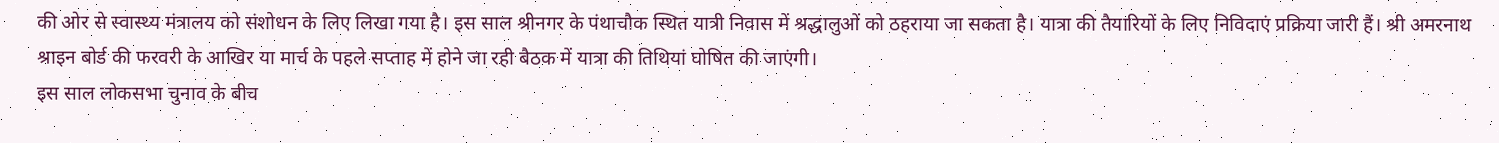की ओर से स्वास्थ्य मंत्रालय को संशोधन के लिए लिखा गया है। इस साल श्रीनगर के पंथाचौक स्थित यात्री निवास में श्रद्धालुओं को ठहराया जा सकता है। यात्रा की तैयारियों के लिए निविदाएं प्रक्रिया जारी हैं। श्री अमरनाथ श्राइन बोर्ड की फरवरी के आखिर या मार्च के पहले सप्ताह में होने जा रही बैठक में यात्रा की तिथियां घोषित की जाएंगी।
इस साल लोकसभा चुनाव के बीच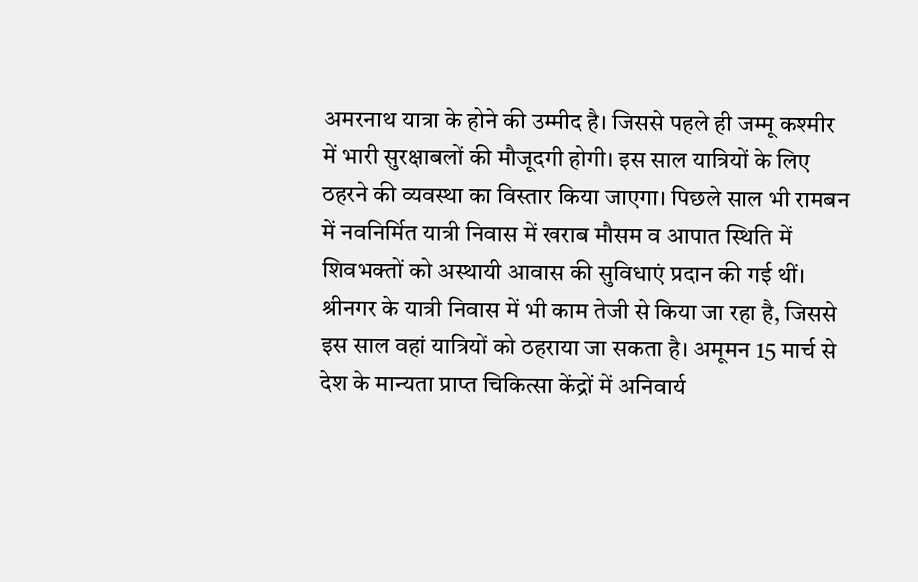अमरनाथ यात्रा के होने की उम्मीद है। जिससे पहले ही जम्मू कश्मीर में भारी सुरक्षाबलों की मौजूदगी होगी। इस साल यात्रियों के लिए ठहरने की व्यवस्था का विस्तार किया जाएगा। पिछले साल भी रामबन में नवनिर्मित यात्री निवास में खराब मौसम व आपात स्थिति में शिवभक्तों को अस्थायी आवास की सुविधाएं प्रदान की गई थीं। श्रीनगर के यात्री निवास में भी काम तेजी से किया जा रहा है, जिससे इस साल वहां यात्रियों को ठहराया जा सकता है। अमूमन 15 मार्च से देश के मान्यता प्राप्त चिकित्सा केंद्रों में अनिवार्य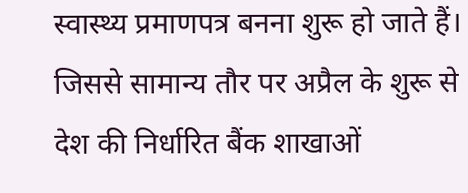स्वास्थ्य प्रमाणपत्र बनना शुरू हो जाते हैं। जिससे सामान्य तौर पर अप्रैल के शुरू से देश की निर्धारित बैंक शाखाओं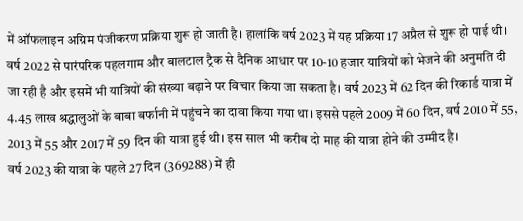में ऑफलाइन अग्रिम पंजीकरण प्रक्रिया शुरू हो जाती है। हालांकि वर्ष 2023 में यह प्रक्रिया 17 अप्रैल से शुरू हो पाई थी। वर्ष 2022 से पारंपरिक पहलगाम और बालटाल ट्रैक से दैनिक आधार पर 10-10 हजार यात्रियों को भेजने की अनुमति दी जा रही है और इसमें भी यात्रियों की संख्या बढ़ाने पर विचार किया जा सकता है। वर्ष 2023 में 62 दिन की रिकार्ड यात्रा में 4.45 लाख श्रद्धालुओं के बाबा बर्फानी में पहुंचने का दावा किया गया था। इससे पहले 2009 में 60 दिन, वर्ष 2010 में 55, 2013 में 55 और 2017 में 59 दिन की यात्रा हुई थी। इस साल भी करीब दो माह की यात्रा होने की उम्मीद है।
वर्ष 2023 की यात्रा के पहले 27 दिन (369288) में ही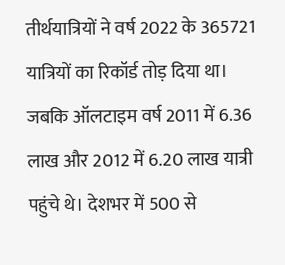तीर्थयात्रियों ने वर्ष 2022 के 365721 यात्रियों का रिकॉर्ड तोड़ दिया था। जबकि ऑलटाइम वर्ष 2011 में 6.36 लाख और 2012 में 6.20 लाख यात्री पहुंचे थे। देशभर में 500 से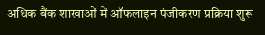अधिक बैंक शाखाओं में ऑफलाइन पंजीकरण प्रक्रिया शुरू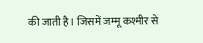की जाती है। जिसमें जम्मू कश्मीर से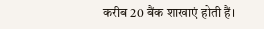करीब 20 बैंक शाखाएं होती हैं।